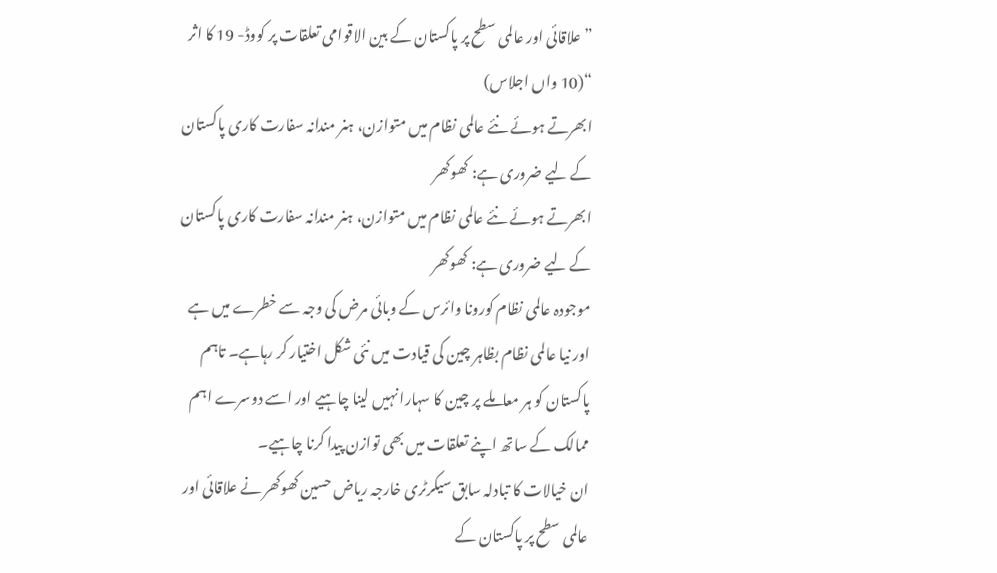”علاقائی اور عالمی سطح پر پاکستان کے بین الاقوامی تعلقات پر کووڈ- 19 کا اثر “(10 واں اجلاس)
ابھرتے ہوئے نئے عالمی نظام میں متوازن، ہنر مندانہ سفارت کاری پاکستان کے لیے ضروری ہے: کھوکھر
ابھرتے ہوئے نئے عالمی نظام میں متوازن، ہنر مندانہ سفارت کاری پاکستان کے لیے ضروری ہے: کھوکھر
موجودہ عالمی نظام کورونا وائرس کے وبائی مرض کی وجہ سے خطرے میں ہے اور نیا عالمی نظام بظاہر چین کی قیادت میں نئی شکل اختیار کر رہاہے۔ تاہم پاکستان کو ہر معاملے پر چین کا سہارا نہیں لینا چاہیے اور اسے دوسرے اہم ممالک کے ساتھ اپنے تعلقات میں بھی توازن پیدا کرنا چاہیے۔
ان خیالات کا تبادلہ سابق سیکرٹری خارجہ ریاض حسین کھوکھر نے علاقائی اور عالمی سطح پر پاکستان کے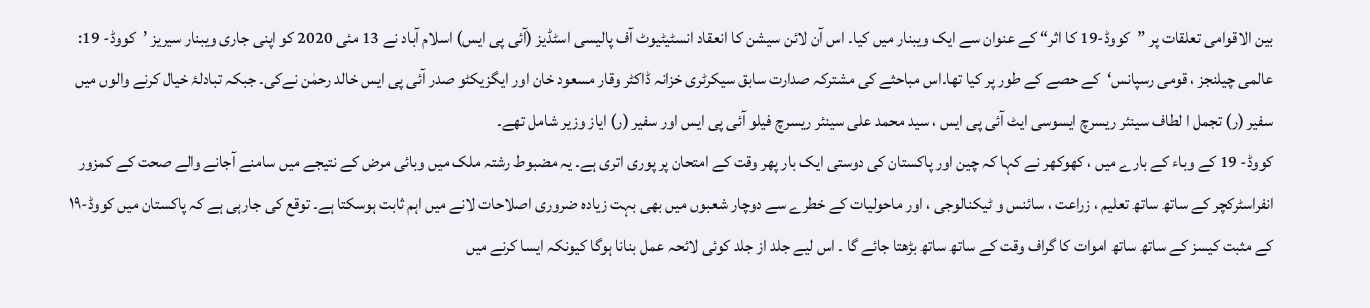بین الاقوامی تعلقات پر ”کووڈ-19 کا اثر“ کے عنوان سے ایک ویبنار میں کیا۔ اس آن لائن سیشن کا انعقاد انسٹیٹیوٹ آف پالیسی اسٹڈیز (آئی پی ایس) اسلام آباد نے 13 مئی 2020 کو اپنی جاری ویبنار سیریز ’کووڈ- 19: عالمی چیلنجز ، قومی رسپانس‘کے حصے کے طور پر کیا تھا۔اس مباحثے کی مشترکہ صدارت سابق سیکرٹری خزانہ ڈاکٹر وقار مسعود خان اور ایگزیکٹو صدر آئی پی ایس خالد رحمٰن نےکی۔ جبکہ تبادلۂ خیال کرنے والوں میں سفیر (ر) تجمل ا لطاف سینئر ریسرچ ایسوسی ایٹ آئی پی ایس ، سید محمد علی سینئر ریسرچ فیلو آئی پی ایس اور سفیر (ر) ایاز وزیر شامل تھے۔
کووڈ- 19 کے وباء کے بارے میں ، کھوکھر نے کہا کہ چین اور پاکستان کی دوستی ایک بار پھر وقت کے امتحان پر پوری اتری ہے۔ یہ مضبوط رشتہ ملک میں وبائی مرض کے نتیجے میں سامنے آجانے والے صحت کے کمزور انفراسٹرکچر کے ساتھ ساتھ تعلیم ، زراعت ، سائنس و ٹیکنالوجی ، اور ماحولیات کے خطرے سے دوچار شعبوں میں بھی بہت زیادہ ضروری اصلاحات لانے میں اہم ثابت ہوسکتا ہے۔ توقع کی جارہی ہے کہ پاکستان میں کووڈ-۱۹ کے مثبت کیسز کے ساتھ ساتھ اموات کا گراف وقت کے ساتھ ساتھ بڑھتا جائے گا ۔ اس لیے جلد از جلد کوئی لائحہ عمل بنانا ہوگا کیونکہ ایسا کرنے میں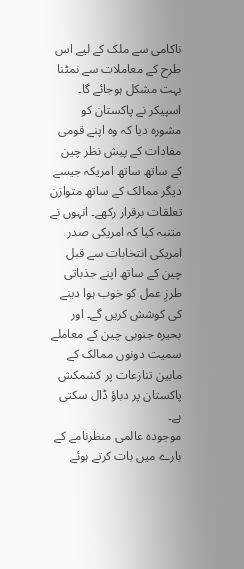ناکامی سے ملک کے لیے اس طرح کے معاملات سے نمٹنا بہت مشکل ہوجائے گا۔
اسپیکر نے پاکستان کو مشورہ دیا کہ وہ اپنے قومی مفادات کے پیش نظر چین کے ساتھ ساتھ امریکہ جیسے دیگر ممالک کے ساتھ متوازن تعلقات برقرار رکھے۔ انہوں نے متنبہ کیا کہ امریکی صدر امریکی انتخابات سے قبل چین کے ساتھ اپنے جذباتی طرزِ عمل کو خوب ہوا دینے کی کوشش کریں گے۔ اور بحیرہ جنوبی چین کے معاملے سمیت دونوں ممالک کے مابین تنازعات پر کشمکش پاکستان پر دباؤ ڈال سکتی ہے۔
موجودہ عالمی منظرنامے کے بارے میں بات کرتے ہوئے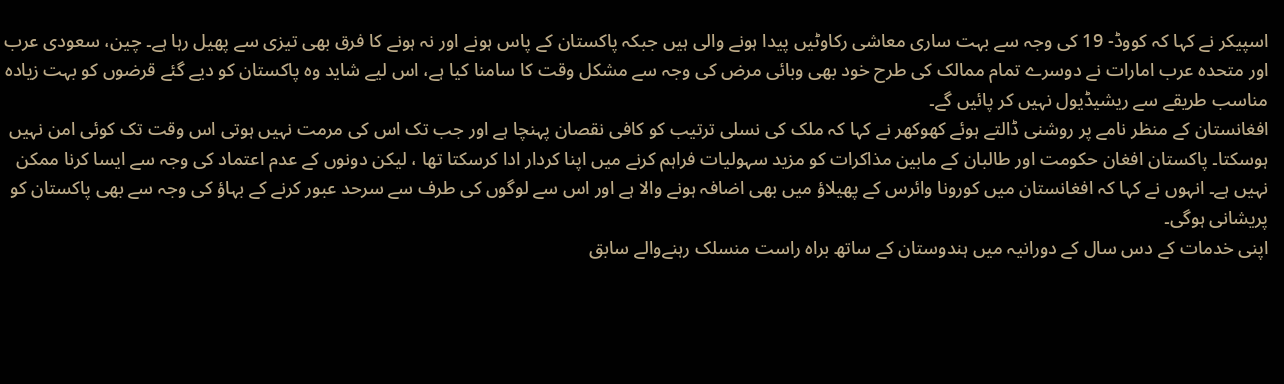اسپیکر نے کہا کہ کووڈ- 19 کی وجہ سے بہت ساری معاشی رکاوٹیں پیدا ہونے والی ہیں جبکہ پاکستان کے پاس ہونے اور نہ ہونے کا فرق بھی تیزی سے پھیل رہا ہے۔ چین، سعودی عرب اور متحدہ عرب امارات نے دوسرے تمام ممالک کی طرح خود بھی وبائی مرض کی وجہ سے مشکل وقت کا سامنا کیا ہے، اس لیے شاید وہ پاکستان کو دیے گئے قرضوں کو بہت زیادہ مناسب طریقے سے ریشیڈیول نہیں کر پائیں گے۔
افغانستان کے منظر نامے پر روشنی ڈالتے ہوئے کھوکھر نے کہا کہ ملک کی نسلی ترتیب کو کافی نقصان پہنچا ہے اور جب تک اس کی مرمت نہیں ہوتی اس وقت تک کوئی امن نہیں ہوسکتا۔ پاکستان افغان حکومت اور طالبان کے مابین مذاکرات کو مزید سہولیات فراہم کرنے میں اپنا کردار ادا کرسکتا تھا ، لیکن دونوں کے عدم اعتماد کی وجہ سے ایسا کرنا ممکن نہیں ہے۔ انہوں نے کہا کہ افغانستان میں کورونا وائرس کے پھیلاؤ میں بھی اضافہ ہونے والا ہے اور اس سے لوگوں کی طرف سے سرحد عبور کرنے کے بہاؤ کی وجہ سے بھی پاکستان کو پریشانی ہوگی۔
اپنی خدمات کے دس سال کے دورانیہ میں ہندوستان کے ساتھ براہ راست منسلک رہنےوالے سابق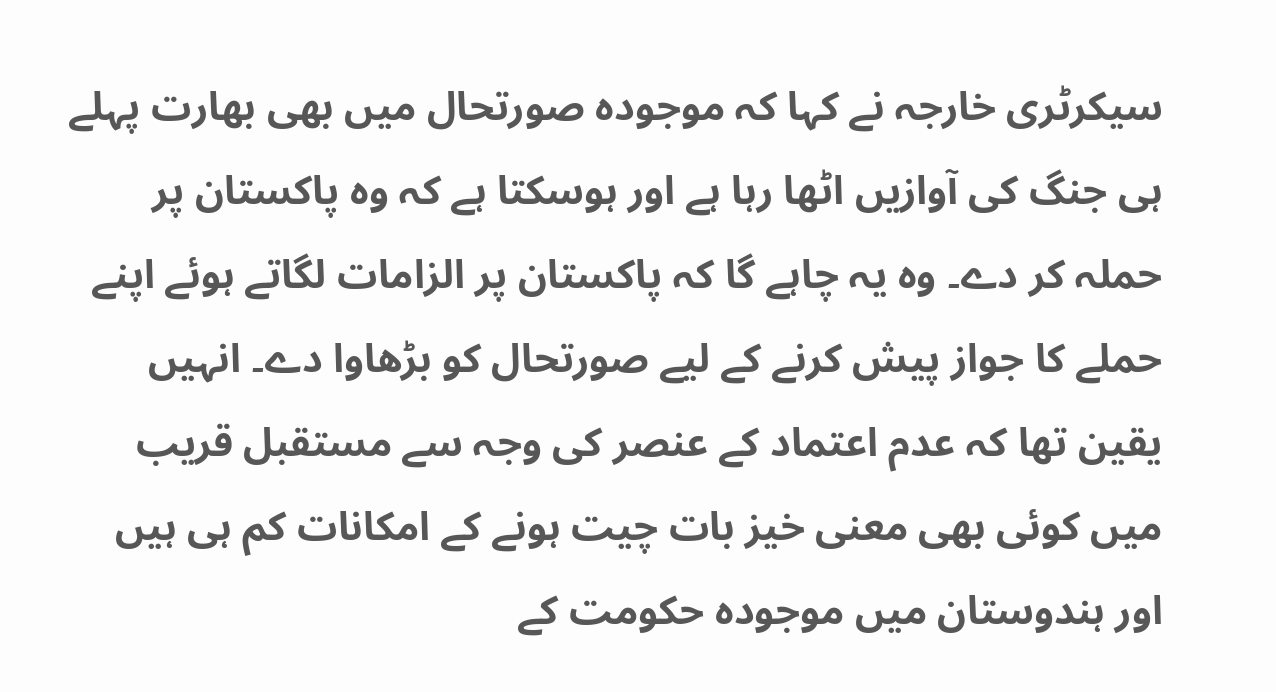سیکرٹری خارجہ نے کہا کہ موجودہ صورتحال میں بھی بھارت پہلے ہی جنگ کی آوازیں اٹھا رہا ہے اور ہوسکتا ہے کہ وہ پاکستان پر حملہ کر دے۔ وہ یہ چاہے گا کہ پاکستان پر الزامات لگاتے ہوئے اپنے حملے کا جواز پیش کرنے کے لیے صورتحال کو بڑھاوا دے۔ انہیں یقین تھا کہ عدم اعتماد کے عنصر کی وجہ سے مستقبل قریب میں کوئی بھی معنی خیز بات چیت ہونے کے امکانات کم ہی ہیں اور ہندوستان میں موجودہ حکومت کے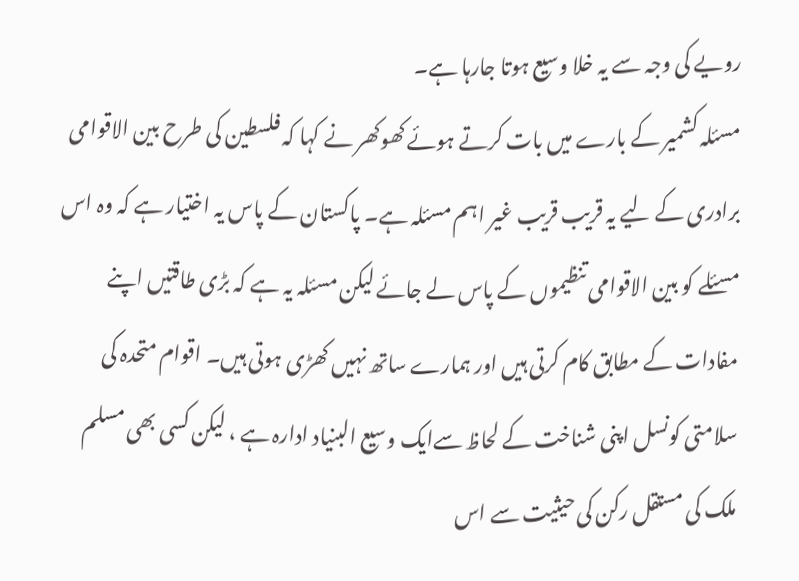رویے کی وجہ سے یہ خلا وسیع ہوتا جارہا ہے۔
مسئلہ کشمیر کے بارے میں بات کرتے ہوئے کھوکھر نے کہا کہ فلسطین کی طرح بین الاقوامی برادری کے لیے یہ قریب قریب غیر اہم مسئلہ ہے۔ پاکستان کے پاس یہ اختیار ہے کہ وہ اس مسئلے کو بین الاقوامی تنظیموں کے پاس لے جائے لیکن مسئلہ یہ ہے کہ بڑی طاقتیں اپنے مفادات کے مطابق کام کرتی ہیں اور ہمارے ساتھ نہیں کھڑی ہوتی ہیں۔ اقوام متحدہ کی سلامتی کونسل اپنی شناخت کے لحاظ سےایک وسیع البنیاد ادارہ ہے ، لیکن کسی بھی مسلم ملک کی مستقل رکن کی حیثیت سے اس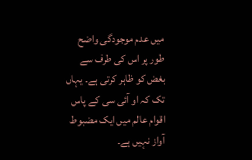میں عدم موجودگی واضح طور پر اس کی طرف سے بغض کو ظاہر کرتی ہے۔ یہاں تک کہ او آئی سی کے پاس اقوام عالم میں ایک مضبوط آواز نہیں ہے۔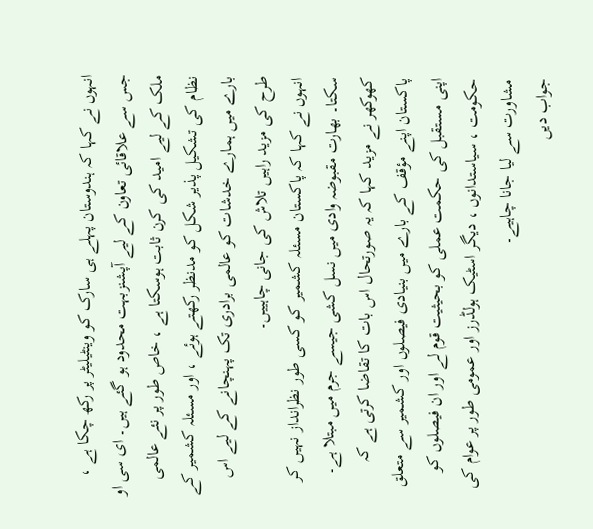انہوں نے کہا کہ ہندوستان پہلے ہی سارک کو وینٹیلیٹر پر رکھ چکا ہے ، جس سے علاقائی تعاون کے لیے آپشنزبہت محدود ہو گئے ہیں۔ ای سی او ملک کے لیے امید کی کرن ثابت ہوسکتا ہے ، خاص طور پر نئے عالمی نظام کی تشکیل پذیر شکل کو مدنظر رکھتے ہوئے ، اور مسئلہ کشمیر کے بارے میں ہمارے خدشات کو عالمی برادری تک پہنچانے کے لیے اس طرح کی مزید راہیں تلاش کی جانی چاہییں۔
انہوں نے کہا کہ پاکستان مسئلہ کشمیر کو کسی طور نظرانداز نہیں کر سکتا۔ بھارت مقبوضہ وادی میں نسل کشی جیسے جرم میں مبتلا ہے۔ کھوکھر نے مزید کہا کہ یہ صورتحال اس بات کا تقاضا کرتی ہے کہ پاکستان اپنے مؤقف کے بارے میں بنیادی فیصلوں اور کشمیر سے متعلق اپنی مستقبل کی حکمت عملی کو بحیثیت قوم لے اور ان فیصلوں کو حکومت ، سیاستدانوں ، دیگر اسٹیک ہولڈرز اور عمومی طور پر عوام کی مشاورت سے لیا جانا چاہیے۔
جواب دیں